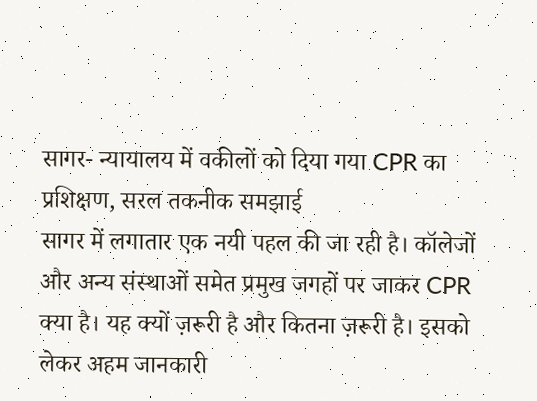सागर- न्यायालय में वकीलों को दिया गया CPR का प्रशिक्षण, सरल तकनीक समझाई
सागर में लगातार एक नयी पहल की जा रही है। कॉलेजों और अन्य संस्थाओं समेत प्रमुख जगहों पर जाकर CPR क्या है। यह क्यों ज़रूरी है और कितना ज़रूरी है। इसको लेकर अहम जानकारी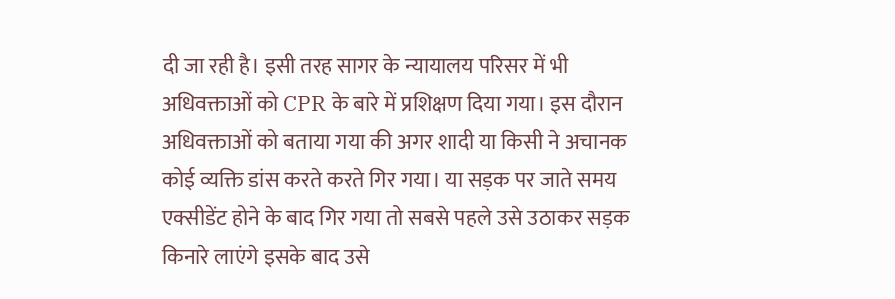दी जा रही है। इसी तरह सागर के न्यायालय परिसर में भी अधिवक्ताओं को CPR के बारे में प्रशिक्षण दिया गया। इस दौरान अधिवक्ताओं को बताया गया की अगर शादी या किसी ने अचानक कोई व्यक्ति डांस करते करते गिर गया। या सड़क पर जाते समय एक्सीडेंट होने के बाद गिर गया तो सबसे पहले उसे उठाकर सड़क किनारे लाएंगे इसके बाद उसे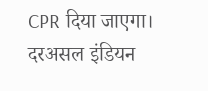CPR दिया जाएगा।
दरअसल इंडियन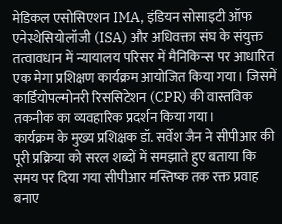मेडिकल एसोसिएशन IMA, इंडियन सोसाइटी ऑफ एनेस्थेसियोलॉजी (ISA) और अधिवक्ता संघ के संयुक्त तत्वावधान में न्यायालय परिसर में मैनिकिन्स पर आधारित एक मेगा प्रशिक्षण कार्यक्रम आयोजित किया गया। जिसमें कार्डियोपल्मोनरी रिससिटेशन (CPR) की वास्तविक तकनीक का व्यवहारिक प्रदर्शन किया गया।
कार्यक्रम के मुख्य प्रशिक्षक डॉ. सर्वेश जैन ने सीपीआर की पूरी प्रक्रिया को सरल शब्दों में समझाते हुए बताया कि समय पर दिया गया सीपीआर मस्तिष्क तक रक्त प्रवाह बनाए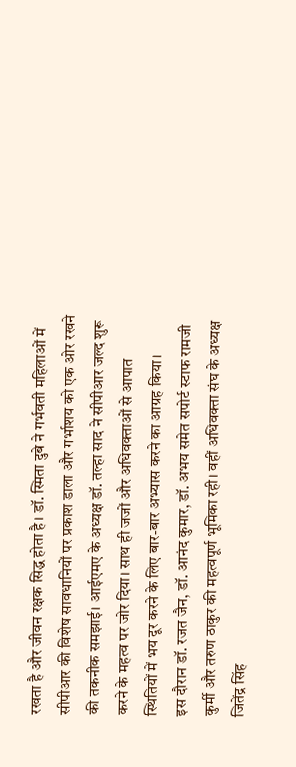रखता है और जीवन रक्षक सिद्ध होता है। डॉ. स्मिता दुबे ने गर्भवती महिलाओं में सीपीआर की विशेष सावधानियों पर प्रकाश डाला और गर्भाशय को एक ओर रखने की तकनीक समझाई। आईएमए के अध्यक्ष डॉ. तल्हा साद ने सीपीआर जल्द शुरू करने के महत्व पर जोर दिया। साथ ही जजों और अधिवक्ताओं से आपात स्थितियों में भय दूर करने के लिए बार-बार अभ्यास करने का आग्रह किया।
इस दौरान डॉ. रजत जैन, डॉ. आनंद कुमार, डॉ. अभय समेत सपोर्ट स्टाफ रामजी कुर्मी और तरुण ठाकुर की महत्वपूर्ण भूमिका रही। वहीं अधिवक्ता संघ के अध्यक्ष जितेंद्र सिंह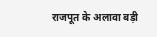राजपूत के अलावा बड़ी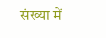संख्या में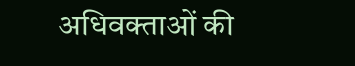अधिवक्ताओं की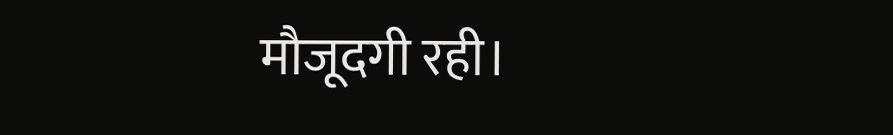मौजूदगी रही।